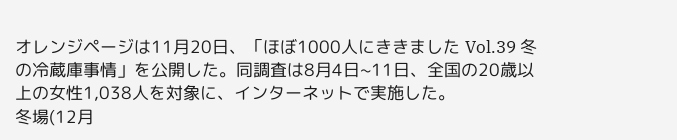オレンジページは11月20日、「ほぼ1000人にききました Vol.39 冬の冷蔵庫事情」を公開した。同調査は8月4日~11日、全国の20歳以上の女性1,038人を対象に、インターネットで実施した。
冬場(12月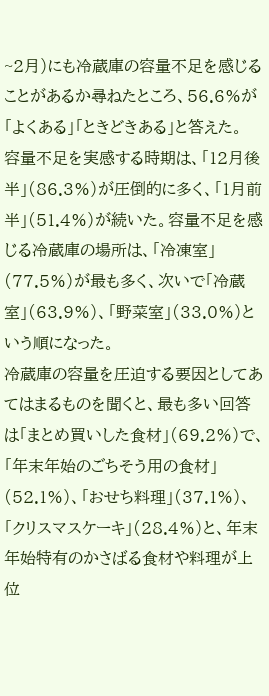~2月)にも冷蔵庫の容量不足を感じることがあるか尋ねたところ、56.6%が「よくある」「ときどきある」と答えた。
容量不足を実感する時期は、「12月後半」(86.3%)が圧倒的に多く、「1月前半」(51.4%)が続いた。容量不足を感じる冷蔵庫の場所は、「冷凍室」(77.5%)が最も多く、次いで「冷蔵室」(63.9%)、「野菜室」(33.0%)という順になった。
冷蔵庫の容量を圧迫する要因としてあてはまるものを聞くと、最も多い回答は「まとめ買いした食材」(69.2%)で、「年末年始のごちそう用の食材」(52.1%)、「おせち料理」(37.1%)、「クリスマスケーキ」(28.4%)と、年末年始特有のかさばる食材や料理が上位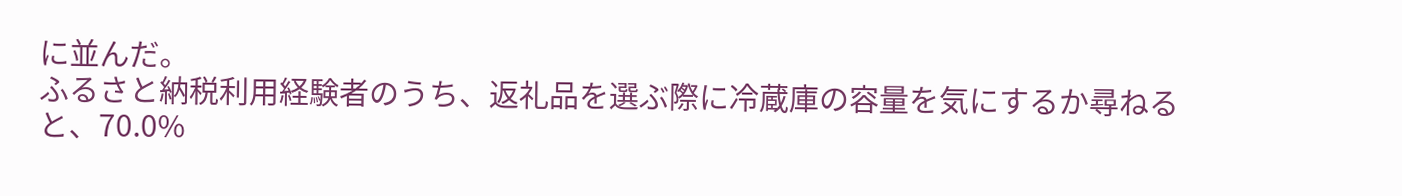に並んだ。
ふるさと納税利用経験者のうち、返礼品を選ぶ際に冷蔵庫の容量を気にするか尋ねると、70.0%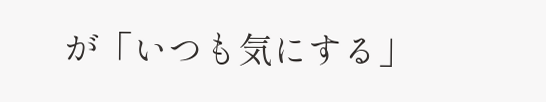が「いつも気にする」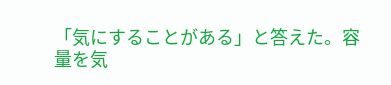「気にすることがある」と答えた。容量を気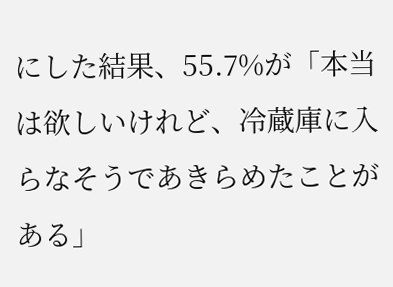にした結果、55.7%が「本当は欲しいけれど、冷蔵庫に入らなそうであきらめたことがある」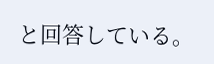と回答している。